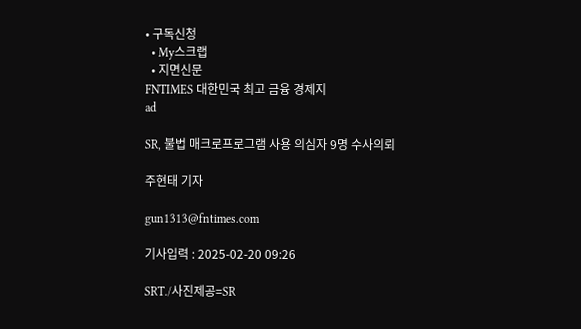• 구독신청
  • My스크랩
  • 지면신문
FNTIMES 대한민국 최고 금융 경제지
ad

SR, 불법 매크로프로그램 사용 의심자 9명 수사의뢰

주현태 기자

gun1313@fntimes.com

기사입력 : 2025-02-20 09:26

SRT./사진제공=SR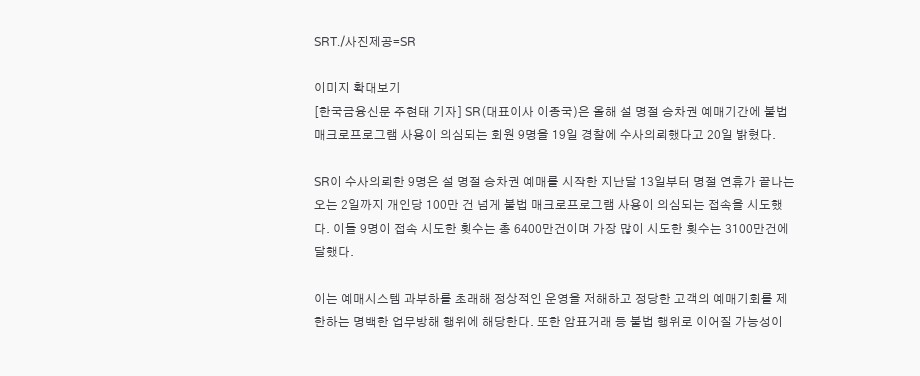SRT./사진제공=SR

이미지 확대보기
[한국금융신문 주현태 기자] SR(대표이사 이종국)은 올해 설 명절 승차권 예매기간에 불법 매크로프로그램 사용이 의심되는 회원 9명을 19일 경찰에 수사의뢰했다고 20일 밝혔다.

SR이 수사의뢰한 9명은 설 명절 승차권 예매를 시작한 지난달 13일부터 명절 연휴가 끝나는 오는 2일까지 개인당 100만 건 넘게 불법 매크로프로그램 사용이 의심되는 접속을 시도했다. 이들 9명이 접속 시도한 횟수는 총 6400만건이며 가장 많이 시도한 횟수는 3100만건에 달했다.

이는 예매시스템 과부하를 초래해 정상적인 운영을 저해하고 정당한 고객의 예매기회를 제한하는 명백한 업무방해 행위에 해당한다. 또한 암표거래 등 불법 행위로 이어질 가능성이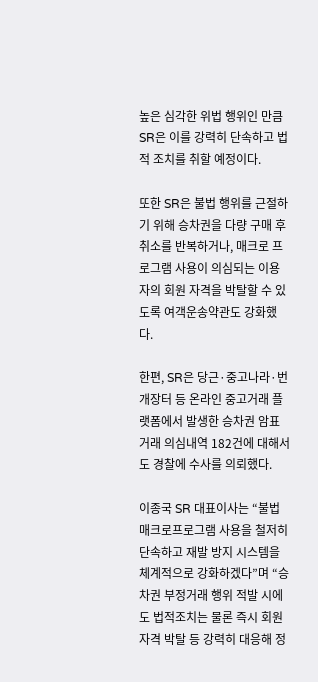높은 심각한 위법 행위인 만큼 SR은 이를 강력히 단속하고 법적 조치를 취할 예정이다.

또한 SR은 불법 행위를 근절하기 위해 승차권을 다량 구매 후 취소를 반복하거나, 매크로 프로그램 사용이 의심되는 이용자의 회원 자격을 박탈할 수 있도록 여객운송약관도 강화했다.

한편, SR은 당근·중고나라·번개장터 등 온라인 중고거래 플랫폼에서 발생한 승차권 암표거래 의심내역 182건에 대해서도 경찰에 수사를 의뢰했다.

이종국 SR 대표이사는 “불법 매크로프로그램 사용을 철저히 단속하고 재발 방지 시스템을 체계적으로 강화하겠다”며 “승차권 부정거래 행위 적발 시에도 법적조치는 물론 즉시 회원 자격 박탈 등 강력히 대응해 정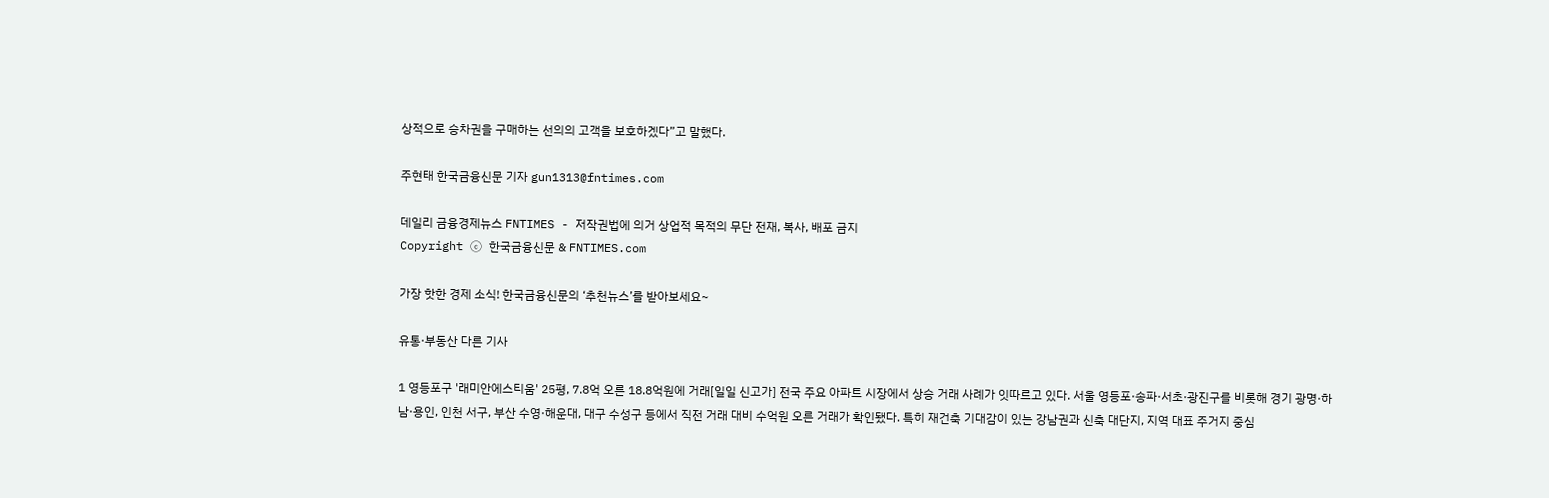상적으로 승차권을 구매하는 선의의 고객을 보호하겠다”고 말했다.

주현태 한국금융신문 기자 gun1313@fntimes.com

데일리 금융경제뉴스 FNTIMES - 저작권법에 의거 상업적 목적의 무단 전재, 복사, 배포 금지
Copyright ⓒ 한국금융신문 & FNTIMES.com

가장 핫한 경제 소식! 한국금융신문의 ‘추천뉴스’를 받아보세요~

유통·부동산 다른 기사

1 영등포구 '래미안에스티움' 25평, 7.8억 오른 18.8억원에 거래[일일 신고가] 전국 주요 아파트 시장에서 상승 거래 사례가 잇따르고 있다. 서울 영등포·송파·서초·광진구를 비롯해 경기 광명·하남·용인, 인천 서구, 부산 수영·해운대, 대구 수성구 등에서 직전 거래 대비 수억원 오른 거래가 확인됐다. 특히 재건축 기대감이 있는 강남권과 신축 대단지, 지역 대표 주거지 중심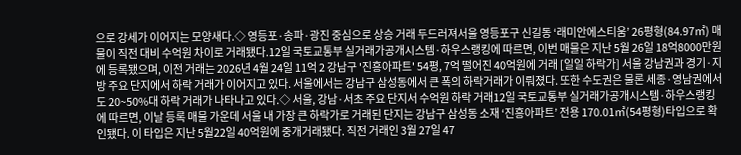으로 강세가 이어지는 모양새다.◇ 영등포·송파·광진 중심으로 상승 거래 두드러져서울 영등포구 신길동 ‘래미안에스티움’ 26평형(84.97㎡) 매물이 직전 대비 수억원 차이로 거래됐다.12일 국토교통부 실거래가공개시스템·하우스랭킹에 따르면, 이번 매물은 지난 5월 26일 18억8000만원에 등록됐으며, 이전 거래는 2026년 4월 24일 11억 2 강남구 '진흥아파트' 54평, 7억 떨어진 40억원에 거래 [일일 하락가] 서울 강남권과 경기·지방 주요 단지에서 하락 거래가 이어지고 있다. 서울에서는 강남구 삼성동에서 큰 폭의 하락거래가 이뤄졌다. 또한 수도권은 물론 세종·영남권에서도 20~50%대 하락 거래가 나타나고 있다.◇ 서울, 강남·서초 주요 단지서 수억원 하락 거래12일 국토교통부 실거래가공개시스템·하우스랭킹에 따르면, 이날 등록 매물 가운데 서울 내 가장 큰 하락가로 거래된 단지는 강남구 삼성동 소재 ‘진흥아파트’ 전용 170.01㎡(54평형)타입으로 확인됐다. 이 타입은 지난 5월22일 40억원에 중개거래됐다. 직전 거래인 3월 27일 47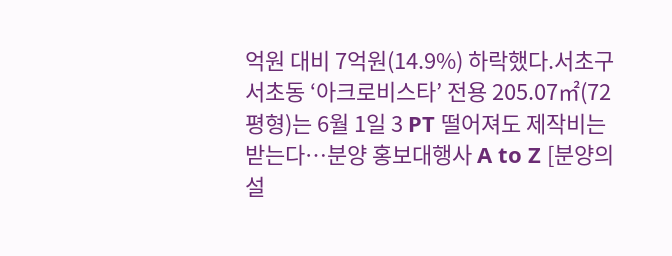억원 대비 7억원(14.9%) 하락했다.서초구 서초동 ‘아크로비스타’ 전용 205.07㎡(72평형)는 6월 1일 3 PT 떨어져도 제작비는 받는다…분양 홍보대행사 A to Z [분양의 설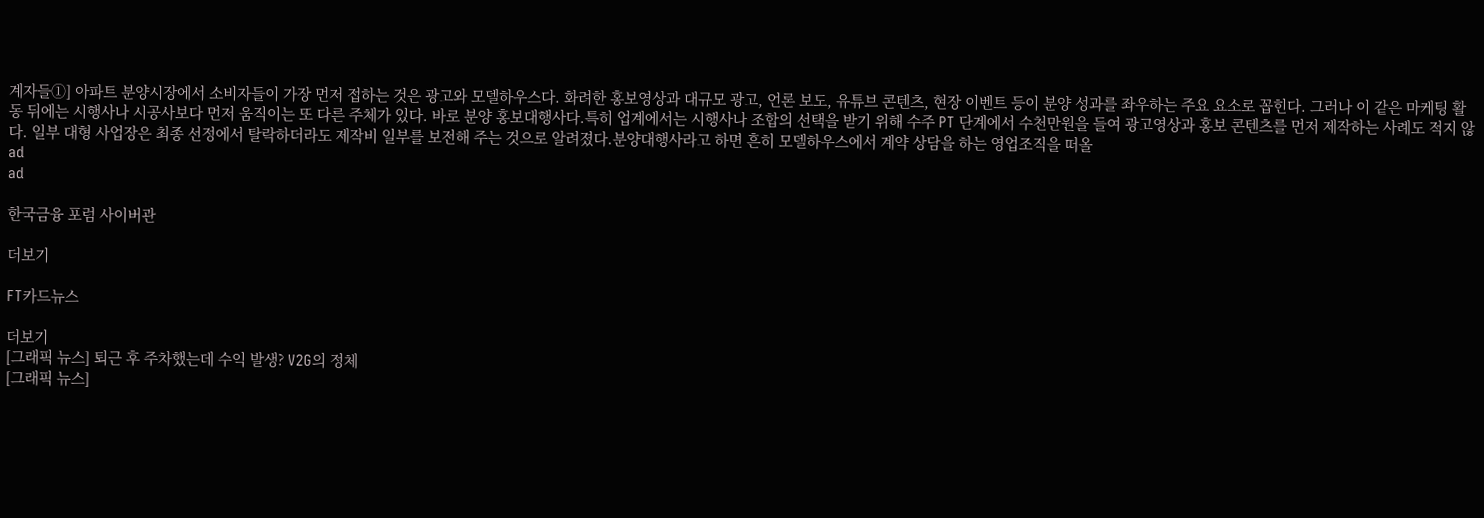계자들①] 아파트 분양시장에서 소비자들이 가장 먼저 접하는 것은 광고와 모델하우스다. 화려한 홍보영상과 대규모 광고, 언론 보도, 유튜브 콘텐츠, 현장 이벤트 등이 분양 성과를 좌우하는 주요 요소로 꼽힌다. 그러나 이 같은 마케팅 활동 뒤에는 시행사나 시공사보다 먼저 움직이는 또 다른 주체가 있다. 바로 분양 홍보대행사다.특히 업계에서는 시행사나 조합의 선택을 받기 위해 수주 PT 단계에서 수천만원을 들여 광고영상과 홍보 콘텐츠를 먼저 제작하는 사례도 적지 않다. 일부 대형 사업장은 최종 선정에서 탈락하더라도 제작비 일부를 보전해 주는 것으로 알려졌다.분양대행사라고 하면 흔히 모델하우스에서 계약 상담을 하는 영업조직을 떠올
ad
ad

한국금융 포럼 사이버관

더보기

FT카드뉴스

더보기
[그래픽 뉴스] 퇴근 후 주차했는데 수익 발생? V2G의 정체
[그래픽 뉴스]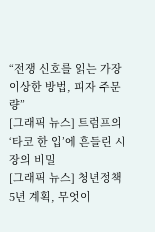“전쟁 신호를 읽는 가장 이상한 방법, 피자 주문량”
[그래픽 뉴스] 트럼프의 ‘타코 한 입’에 흔들린 시장의 비밀
[그래픽 뉴스] 청년정책 5년 계획, 무엇이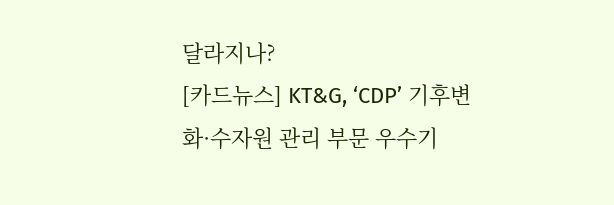달라지나?
[카드뉴스] KT&G, ‘CDP’ 기후변화·수자원 관리 부문 우수기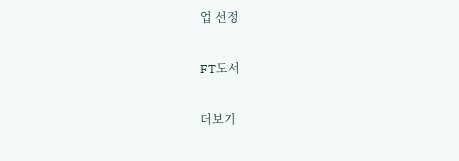업 선정

FT도서

더보기